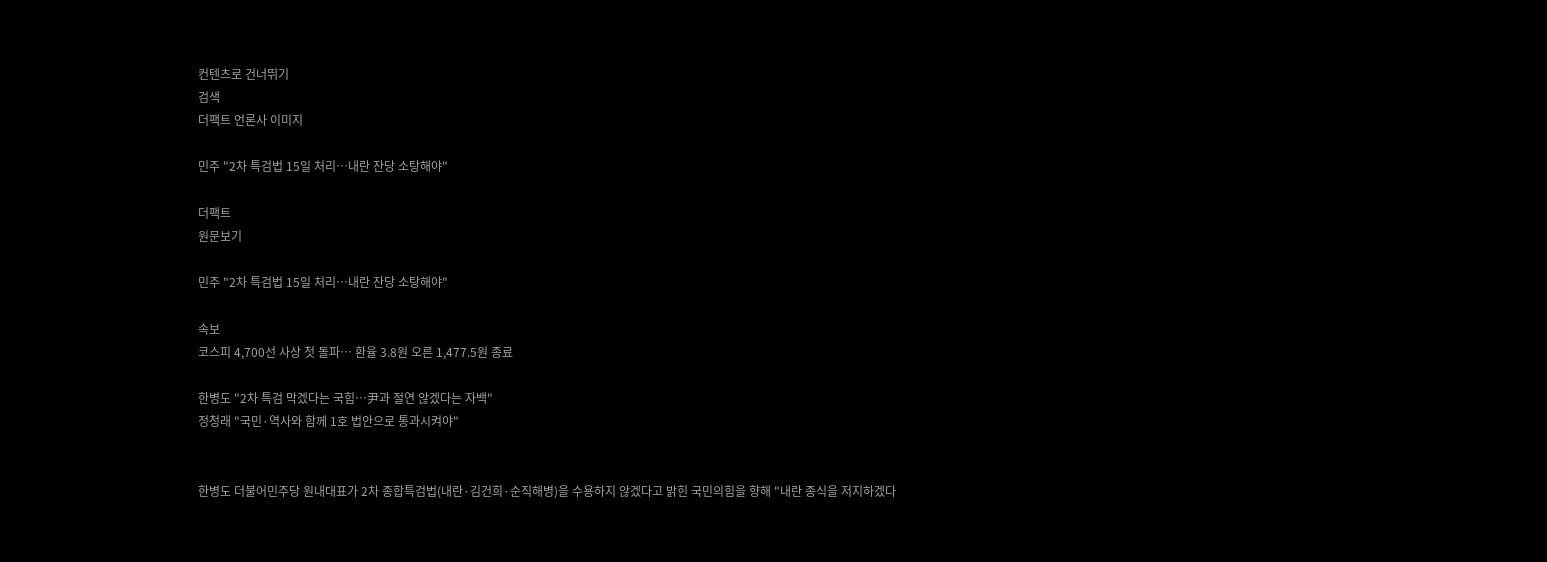컨텐츠로 건너뛰기
검색
더팩트 언론사 이미지

민주 "2차 특검법 15일 처리…내란 잔당 소탕해야"

더팩트
원문보기

민주 "2차 특검법 15일 처리…내란 잔당 소탕해야"

속보
코스피 4,700선 사상 첫 돌파… 환율 3.8원 오른 1,477.5원 종료

한병도 "2차 특검 막겠다는 국힘…尹과 절연 않겠다는 자백"
정청래 "국민·역사와 함께 1호 법안으로 통과시켜야"


한병도 더불어민주당 원내대표가 2차 종합특검법(내란·김건희·순직해병)을 수용하지 않겠다고 밝힌 국민의힘을 향해 "내란 종식을 저지하겠다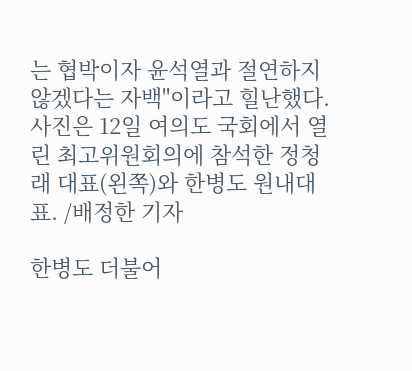는 협박이자 윤석열과 절연하지 않겠다는 자백"이라고 힐난했다. 사진은 12일 여의도 국회에서 열린 최고위원회의에 참석한 정청래 대표(왼쪽)와 한병도 원내대표. /배정한 기자

한병도 더불어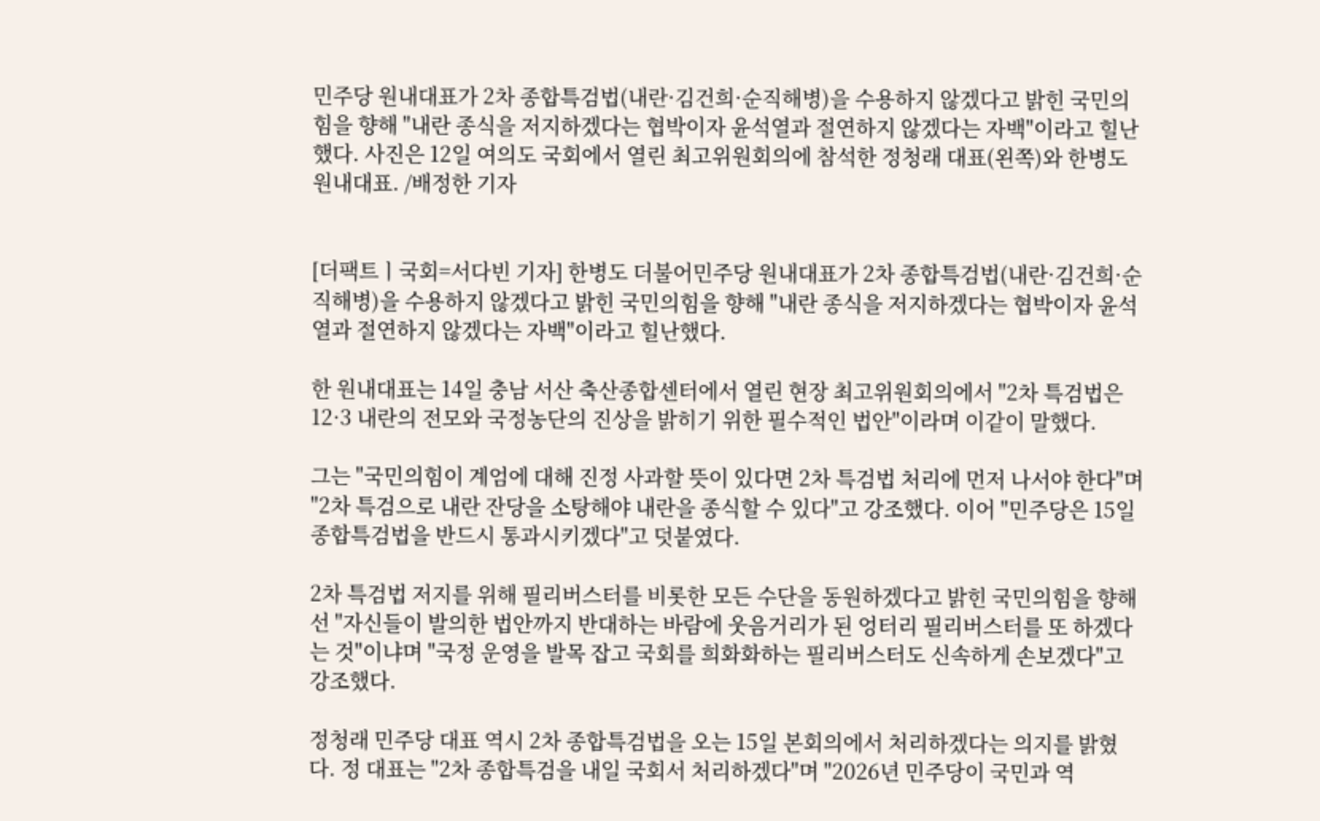민주당 원내대표가 2차 종합특검법(내란·김건희·순직해병)을 수용하지 않겠다고 밝힌 국민의힘을 향해 "내란 종식을 저지하겠다는 협박이자 윤석열과 절연하지 않겠다는 자백"이라고 힐난했다. 사진은 12일 여의도 국회에서 열린 최고위원회의에 참석한 정청래 대표(왼쪽)와 한병도 원내대표. /배정한 기자


[더팩트ㅣ국회=서다빈 기자] 한병도 더불어민주당 원내대표가 2차 종합특검법(내란·김건희·순직해병)을 수용하지 않겠다고 밝힌 국민의힘을 향해 "내란 종식을 저지하겠다는 협박이자 윤석열과 절연하지 않겠다는 자백"이라고 힐난했다.

한 원내대표는 14일 충남 서산 축산종합센터에서 열린 현장 최고위원회의에서 "2차 특검법은 12·3 내란의 전모와 국정농단의 진상을 밝히기 위한 필수적인 법안"이라며 이같이 말했다.

그는 "국민의힘이 계엄에 대해 진정 사과할 뜻이 있다면 2차 특검법 처리에 먼저 나서야 한다"며 "2차 특검으로 내란 잔당을 소탕해야 내란을 종식할 수 있다"고 강조했다. 이어 "민주당은 15일 종합특검법을 반드시 통과시키겠다"고 덧붙였다.

2차 특검법 저지를 위해 필리버스터를 비롯한 모든 수단을 동원하겠다고 밝힌 국민의힘을 향해선 "자신들이 발의한 법안까지 반대하는 바람에 웃음거리가 된 엉터리 필리버스터를 또 하겠다는 것"이냐며 "국정 운영을 발목 잡고 국회를 희화화하는 필리버스터도 신속하게 손보겠다"고 강조했다.

정청래 민주당 대표 역시 2차 종합특검법을 오는 15일 본회의에서 처리하겠다는 의지를 밝혔다. 정 대표는 "2차 종합특검을 내일 국회서 처리하겠다"며 "2026년 민주당이 국민과 역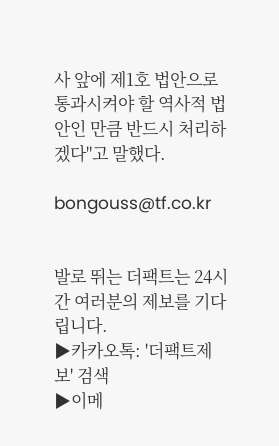사 앞에 제1호 법안으로 통과시켜야 할 역사적 법안인 만큼 반드시 처리하겠다"고 말했다.

bongouss@tf.co.kr


발로 뛰는 더팩트는 24시간 여러분의 제보를 기다립니다.
▶카카오톡: '더팩트제보' 검색
▶이메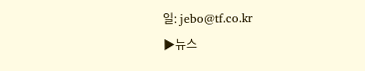일: jebo@tf.co.kr
▶뉴스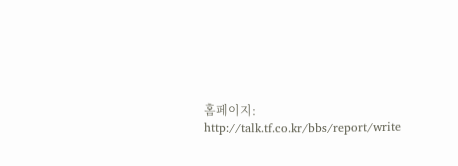홈페이지: http://talk.tf.co.kr/bbs/report/write